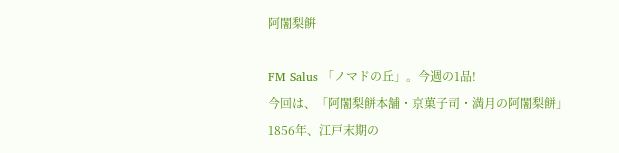阿闍梨餠

FM Salus 「ノマドの丘」。今週の1品!
今回は、「阿闍梨餅本舗・京菓子司・満月の阿闍梨餅」
1856年、江戸末期の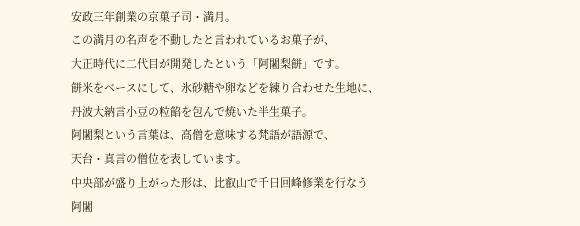安政三年創業の京菓子司・満月。
この満月の名声を不動したと言われているお菓子が、
大正時代に二代目が開発したという「阿闍梨餅」です。
餅米をベースにして、氷砂糖や卵などを練り合わせた生地に、
丹波大納言小豆の粒餡を包んで焼いた半生菓子。
阿闍梨という言葉は、高僧を意味する梵語が語源で、
天台・真言の僧位を表しています。
中央部が盛り上がった形は、比叡山で千日回峰修業を行なう
阿闍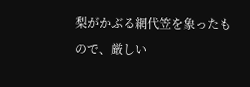梨がかぶる網代笠を象ったもので、厳しい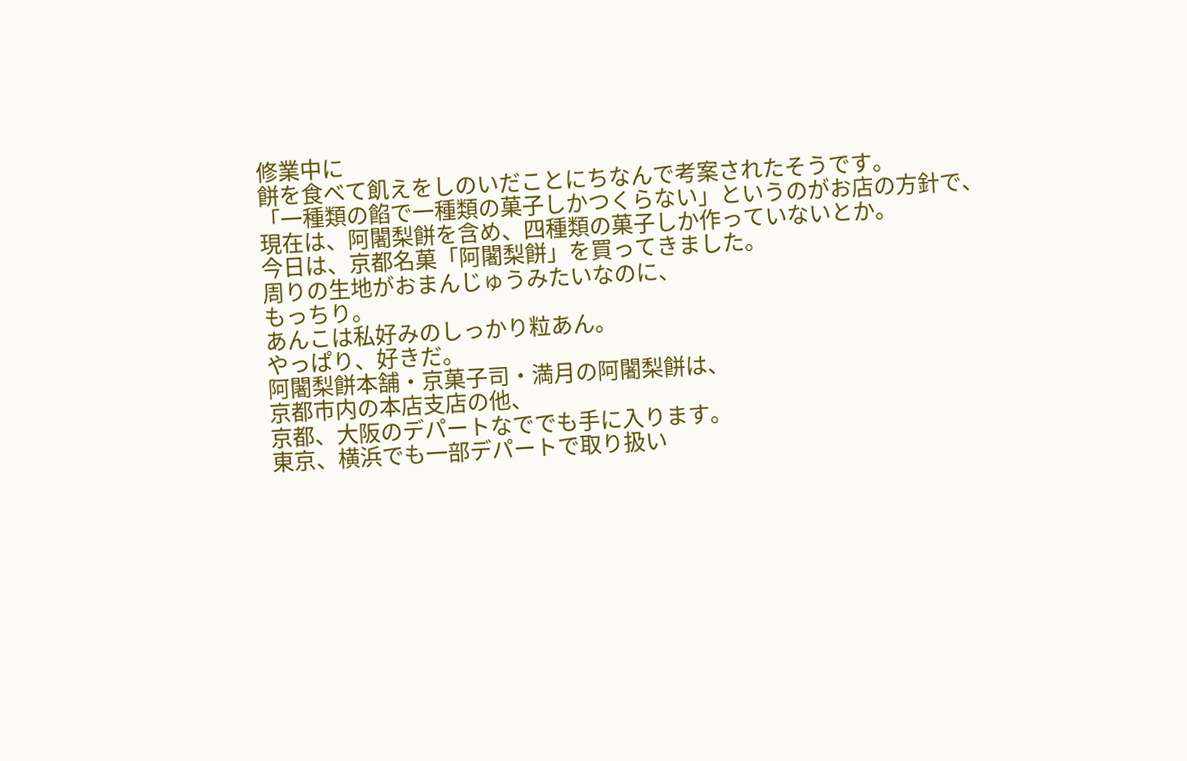修業中に
餅を食べて飢えをしのいだことにちなんで考案されたそうです。
「一種類の餡で一種類の菓子しかつくらない」というのがお店の方針で、
現在は、阿闍梨餅を含め、四種類の菓子しか作っていないとか。
今日は、京都名菓「阿闍梨餅」を買ってきました。
周りの生地がおまんじゅうみたいなのに、
もっちり。
あんこは私好みのしっかり粒あん。
やっぱり、好きだ。
阿闍梨餅本舗・京菓子司・満月の阿闍梨餅は、
京都市内の本店支店の他、
京都、大阪のデパートなででも手に入ります。
東京、横浜でも一部デパートで取り扱い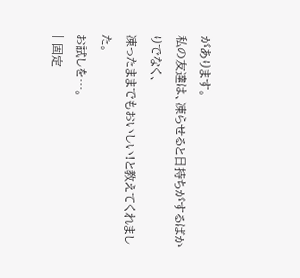があります。
私の友達は、凍らせると日持ちがするばかりでなく、
凍ったままでもおいしい!と教えてくれました。
お試しを…。
| 固定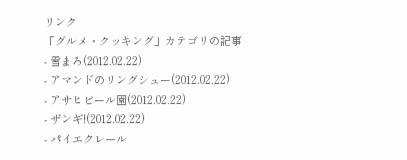リンク
「グルメ・クッキング」カテゴリの記事
- 雪まろ(2012.02.22)
- アマンドのリングシュー(2012.02.22)
- アサヒビール園(2012.02.22)
- ザンギ!(2012.02.22)
- パイエクレール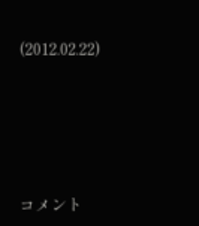(2012.02.22)







コメント